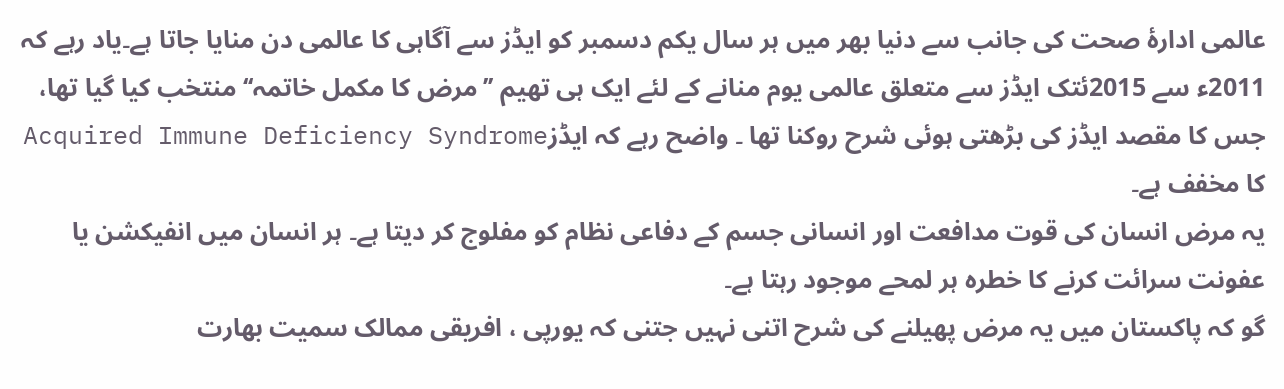عالمی ادارۂ صحت کی جانب سے دنیا بھر میں ہر سال یکم دسمبر کو ایڈز سے آگاہی کا عالمی دن منایا جاتا ہے۔یاد رہے کہ 2011ء سے 2015ئتک ایڈز سے متعلق عالمی یوم منانے کے لئے ایک ہی تھیم ’’مرض کا مکمل خاتمہ‘‘ منتخب کیا گیا تھا، جس کا مقصد ایڈز کی بڑھتی ہوئی شرح روکنا تھا ۔ واضح رہے کہ ایڈزAcquired Immune Deficiency Syndrome کا مخفف ہے۔
یہ مرض انسان کی قوت مدافعت اور انسانی جسم کے دفاعی نظام کو مفلوج کر دیتا ہے۔ ہر انسان میں انفیکشن یا عفونت سرائت کرنے کا خطرہ ہر لمحے موجود رہتا ہے۔
گو کہ پاکستان میں یہ مرض پھیلنے کی شرح اتنی نہیں جتنی کہ یورپی ، افریقی ممالک سمیت بھارت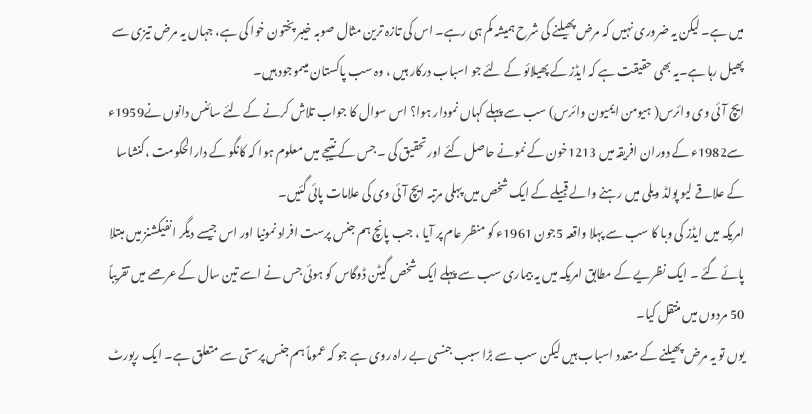میں ہے۔ لیکن یہ ضروری نہیں کہ مرض پھیلنے کی شرح ہمیشہ کم ہی رہے۔ اس کی تازہ ترین مثال صوبہ خیبر پختون خوا کی ہے، جہاں یہ مرض تیزی سے پھیل رہا ہے۔یہ بھی حقیقت ہے کہ ایڈز کے پھیلائو کے لئے جو اسباب درکار ہیں ، وہ سب پاکستان میںموجود ہیں۔
ایچ آئی وی وائرس( ہیومن ایمیون وائرس) سب سے پہلے کہاں نمودار ہوا؟ اس سوال کا جواب تلاش کرنے کے لئے سائنس دانوں نے1959ء سے1982ء کے دوران افریقہ میں 1213خون کے نمونے حاصل کئے اور تحقیق کی ۔ جس کے نتیجے میں معلوم ہوا کہ کانگو کے دارالحکومت ،کنشاسا کے علاقے لیو پولڈ ویلی میں رہنے والے قبیلے کے ایک شخص میں پہلی مرتبہ ایچ آئی وی کی علامات پائی گئیں۔
امریکہ میں ایڈز کی وبا کا سب سے پہلا واقعہ 5جون 1961ء کو منظر عام پر آیا ، جب پانچ ہم جنس پرست افراد نمونیا اور اس جیسے دیگر انفیکشنز میں مبتلا پائے گئے ۔ ایک نظریے کے مطابق امریکہ میں یہ بیماری سب سے پہلے ایک شخص گیٹن ڈوگاس کو ہوئی جس نے اسے تین سال کے عرصے میں تقریباً 50 مردوں میں منتقل کیا۔
یوں تو یہ مرض پھیلنے کے متعدد اسباب ہیں لیکن سب سے بڑا سبب جنسی بے راہ روی ہے جو کہ عموماً ہم جنس پرستی سے متعلق ہے۔ ایک رپورٹ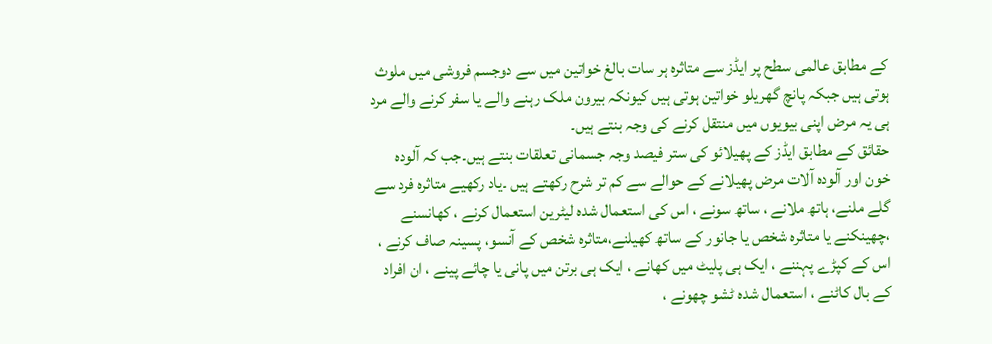کے مطابق عالمی سطح پر ایڈز سے متاثرہ ہر سات بالغ خواتین میں سے دوجسم فروشی میں ملوث ہوتی ہیں جبکہ پانچ گھریلو خواتین ہوتی ہیں کیونکہ بیرون ملک رہنے والے یا سفر کرنے والے مرد ہی یہ مرض اپنی بیویوں میں منتقل کرنے کی وجہ بنتے ہیں۔
حقائق کے مطابق ایڈز کے پھیلائو کی ستر فیصد وجہ جسمانی تعلقات بنتے ہیں۔جب کہ آلودہ خون اور آلودہ آلات مرض پھیلانے کے حوالے سے کم تر شرح رکھتے ہیں ۔یاد رکھیے متاثرہ فرد سے گلے ملنے، ہاتھ ملانے ، ساتھ سونے ، اس کی استعمال شدہ لیٹرین استعمال کرنے ، کھانسنے ،چھینکنے یا متاثرہ شخص یا جانور کے ساتھ کھیلنے،متاثرہ شخص کے آنسو، پسینہ صاف کرنے ، اس کے کپڑے پہننے ، ایک ہی پلیٹ میں کھانے ، ایک ہی برتن میں پانی یا چائے پینے ، ان افراد کے بال کاٹنے ، استعمال شدہ ٹشو چھونے ،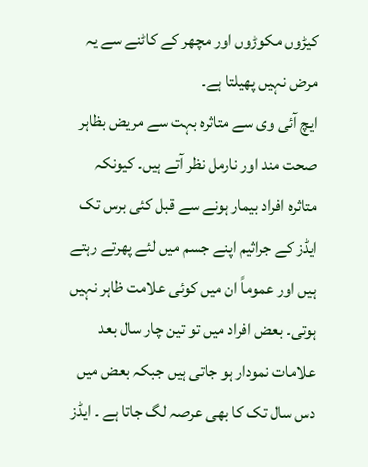کیڑوں مکوڑوں اور مچھر کے کاٹنے سے یہ مرض نہیں پھیلتا ہے۔
ایچ آئی وی سے متاثرہ بہت سے مریض بظاہر صحت مند اور نارمل نظر آتے ہیں۔ کیونکہ متاثرہ افراد بیمار ہونے سے قبل کئی برس تک ایڈز کے جراثیم اپنے جسم میں لئے پھرتے رہتے ہیں اور عموماً ان میں کوئی علامت ظاہر نہیں ہوتی۔ بعض افراد میں تو تین چار سال بعد علامات نمودار ہو جاتی ہیں جبکہ بعض میں دس سال تک کا بھی عرصہ لگ جاتا ہے ۔ ایڈز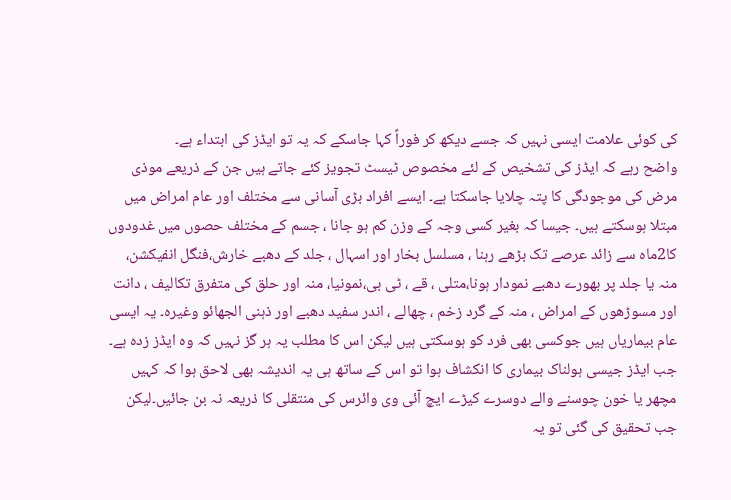کی کوئی علامت ایسی نہیں کہ جسے دیکھ کر فوراً کہا جاسکے کہ یہ تو ایڈز کی ابتداء ہے۔
واضح رہے کہ ایڈز کی تشخیص کے لئے مخصوص ٹیسٹ تجویز کئے جاتے ہیں جن کے ذریعے موذی مرض کی موجودگی کا پتہ چلایا جاسکتا ہے۔ ایسے افراد بڑی آسانی سے مختلف اور عام امراض میں مبتلا ہوسکتے ہیں۔ جیسا کہ بغیر کسی وجہ کے وزن کم ہو جانا ، جسم کے مختلف حصوں میں غدودوں کا2ماہ سے زائد عرصے تک بڑھے رہنا ، مسلسل بخار اور اسہال ، جلد کے دھبے خارش،فنگل انفیکشن، منہ یا جلد پر بھورے دھبے نمودار ہونا،متلی ، قے ، ٹی بی،نمونیا، منہ اور حلق کی متفرق تکالیف ، دانت اور مسوڑھوں کے امراض ، منہ کے گرد زخم ، چھالے ، اندر سفید دھبے اور ذہنی الجھائو وغیرہ۔ یہ ایسی عام بیماریاں ہیں جوکسی بھی فرد کو ہوسکتی ہیں لیکن اس کا مطلب یہ ہر گز نہیں کہ وہ ایڈز زدہ ہے۔
جب ایڈز جیسی ہولناک بیماری کا انکشاف ہوا تو اس کے ساتھ ہی یہ اندیشہ بھی لاحق ہوا کہ کہیں مچھر یا خون چوسنے والے دوسرے کیڑے ایچ آئی وی وائرس کی منتقلی کا ذریعہ نہ بن جائیں۔لیکن جب تحقیق کی گئی تو یہ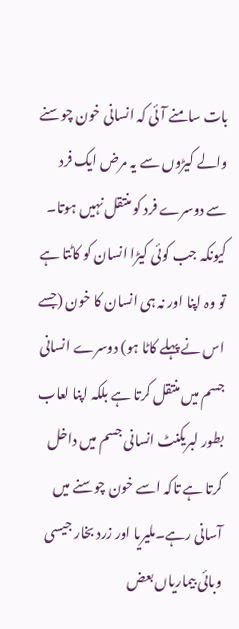بات سامنے آئی کہ انسانی خون چوسنے والے کیڑوں سے یہ مرض ایک فرد سے دوسرے فرد کو منتقل نہیں ہوتا۔ کیونکہ جب کوئی کیڑا انسان کو کاٹتا ہے تو وہ اپنا اور نہ ہی انسان کا خون (جسے اس نے پہلے کاٹا ہو) دوسرے انسانی جسم میں منتقل کرتا ہے بلکہ اپنا لعاب بطور لبریکنٹ انسانی جسم میں داخل کرتا ہے تاکہ اسے خون چوسنے میں آسانی رہے۔ملیریا اور زرد بخار جیسی وبائی بیماریاں بعض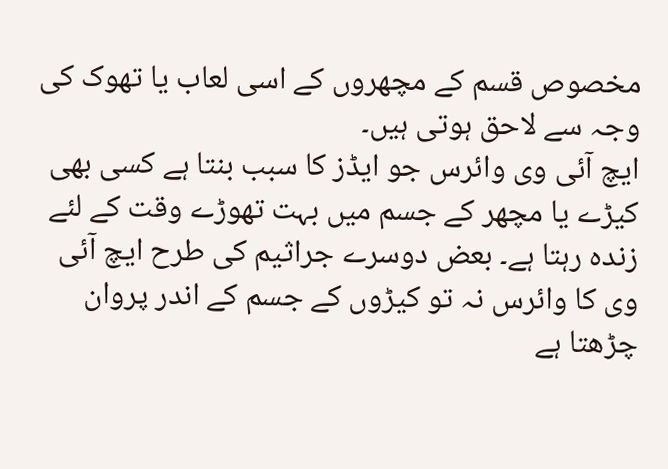مخصوص قسم کے مچھروں کے اسی لعاب یا تھوک کی وجہ سے لاحق ہوتی ہیں۔
ایچ آئی وی وائرس جو ایڈز کا سبب بنتا ہے کسی بھی کیڑے یا مچھر کے جسم میں بہت تھوڑے وقت کے لئے زندہ رہتا ہے۔ بعض دوسرے جراثیم کی طرح ایچ آئی وی کا وائرس نہ تو کیڑوں کے جسم کے اندر پروان چڑھتا ہے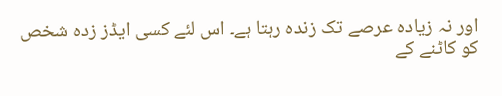اور نہ زیادہ عرصے تک زندہ رہتا ہے۔ اس لئے کسی ایڈز زدہ شخص کو کاٹنے کے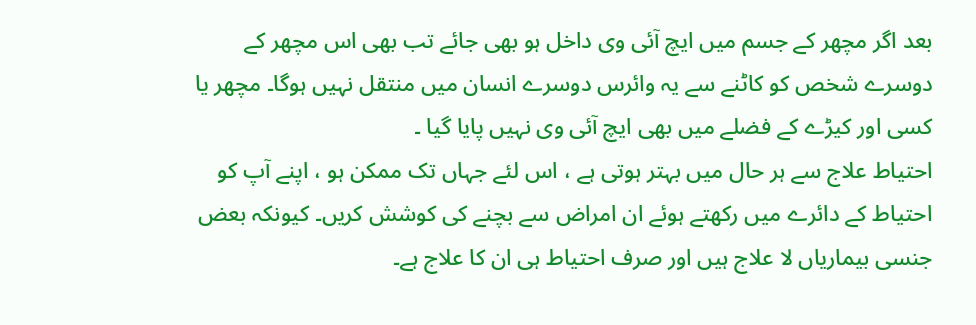بعد اگر مچھر کے جسم میں ایچ آئی وی داخل ہو بھی جائے تب بھی اس مچھر کے دوسرے شخص کو کاٹنے سے یہ وائرس دوسرے انسان میں منتقل نہیں ہوگا۔ مچھر یا کسی اور کیڑے کے فضلے میں بھی ایچ آئی وی نہیں پایا گیا ۔
احتیاط علاج سے ہر حال میں بہتر ہوتی ہے ، اس لئے جہاں تک ممکن ہو ، اپنے آپ کو احتیاط کے دائرے میں رکھتے ہوئے ان امراض سے بچنے کی کوشش کریں۔ کیونکہ بعض جنسی بیماریاں لا علاج ہیں اور صرف احتیاط ہی ان کا علاج ہے۔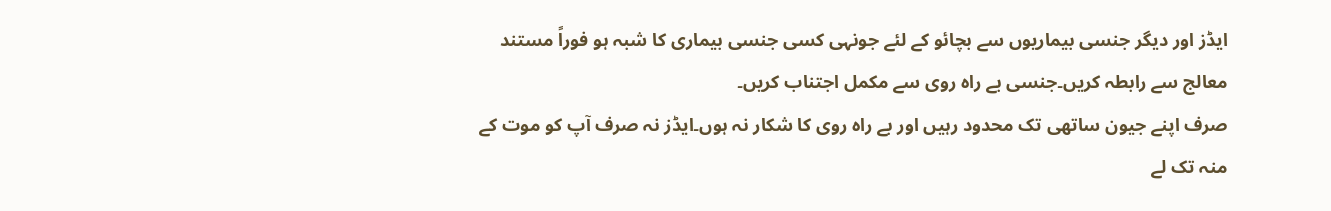ایڈز اور دیگر جنسی بیماریوں سے بچائو کے لئے جونہی کسی جنسی بیماری کا شبہ ہو فوراً مستند معالج سے رابطہ کریں۔جنسی بے راہ روی سے مکمل اجتناب کریں۔
صرف اپنے جیون ساتھی تک محدود رہیں اور بے راہ روی کا شکار نہ ہوں۔ایڈز نہ صرف آپ کو موت کے منہ تک لے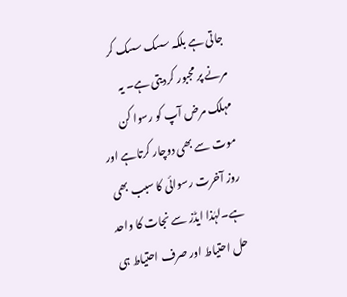جاتی ہے بلکہ سسک سسک کر مرنے پر مجبور کردیتی ہے۔ یہ مہلک مرض آپ کو رسوا کن موت سے بھی دوچار کرتاہے اور روز آخرت رسوائی کا سبب بھی ہے۔لہٰذا ایڈز سے نجات کا واحد حل احتیاط اور صرف احتیاط ہی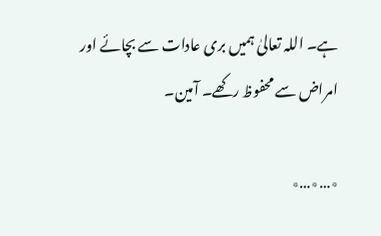ہے۔ اللہ تعالیٰ ہمیں بری عادات سے بچائے اور امراض سے محفوظ رکھے۔ آمین۔

٭…٭…٭